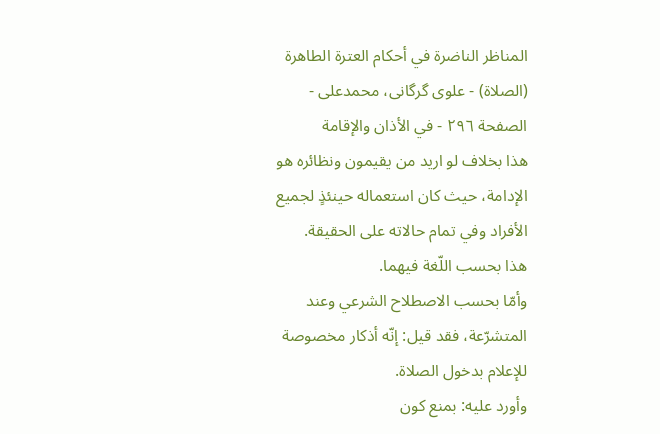المناظر الناضرة في أحکام العترة الطاهرة (الصلاة) - علوی گرگانی، محمدعلی - الصفحة ٢٩٦ - في الأذان والإقامة
هذا بخلاف لو اريد من يقيمون ونظائره هو الإدامة، حيث كان استعماله حينئذٍ لجميع الأفراد وفي تمام حالاته على الحقيقة.
هذا بحسب اللّغة فيهما.
وأمّا بحسب الاصطلاح الشرعي وعند المتشرّعة، فقد قيل: إنّه أذكار مخصوصة للإعلام بدخول الصلاة.
وأورد عليه: بمنع كون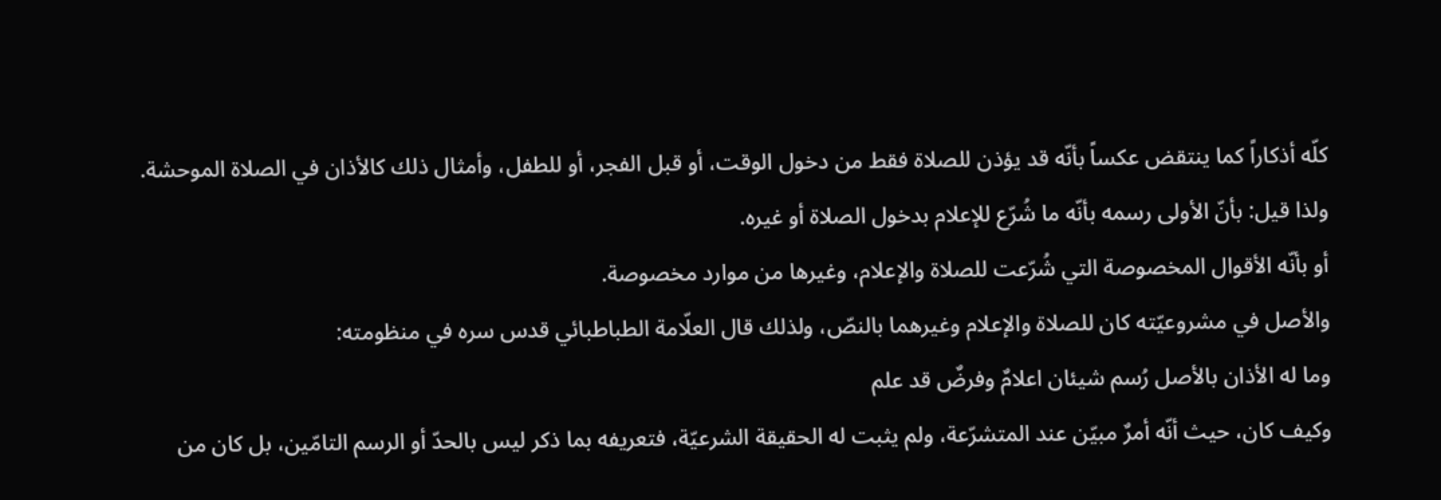كلّه أذكاراً كما ينتقض عكساً بأنّه قد يؤذن للصلاة فقط من دخول الوقت، أو قبل الفجر، أو للطفل، وأمثال ذلك كالأذان في الصلاة الموحشة.
ولذا قيل: بأنّ الأولى رسمه بأنّه ما شُرّع للإعلام بدخول الصلاة أو غيره.
أو بأنّه الأقوال المخصوصة التي شُرّعت للصلاة والإعلام، وغيرها من موارد مخصوصة.
والأصل في مشروعيّته كان للصلاة والإعلام وغيرهما بالنصّ، ولذلك قال العلّامة الطباطبائي قدس سره في منظومته:
وما له الأذان بالأصل رُسم شيئان اعلامٌ وفرضٌ قد علم
وكيف كان، حيث أنّه أمرٌ مبيّن عند المتشرّعة، ولم يثبت له الحقيقة الشرعيّة، فتعريفه بما ذكر ليس بالحدّ أو الرسم التامّين، بل كان من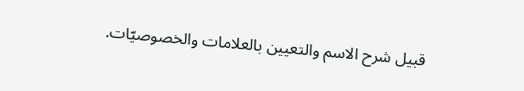قبيل شرح الاسم والتعيين بالعلامات والخصوصيّات.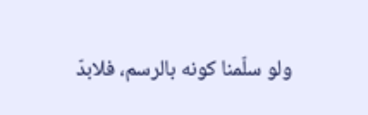ولو سلّمنا كونه بالرسم، فلابدّ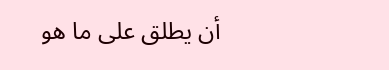أن يطلق على ما هو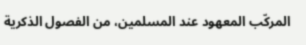المركّب المعهود عند المسلمين، من الفصول الذكرية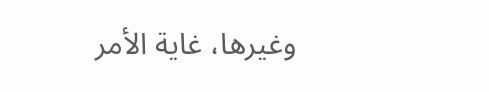وغيرها، غاية الأمر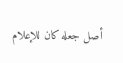أصل جعله كان للإعلام